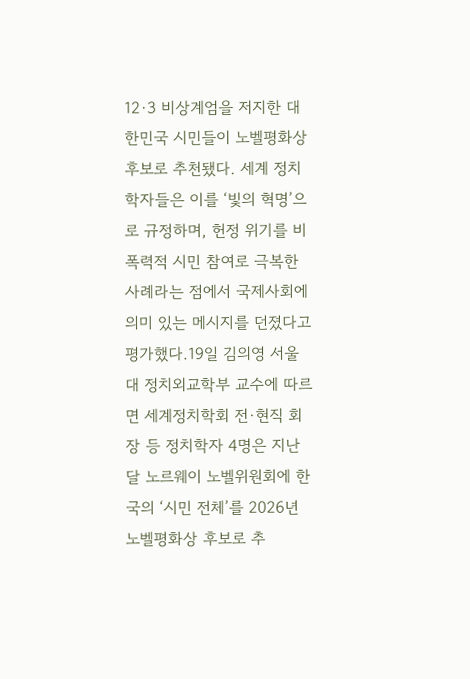12·3 비상계엄을 저지한 대한민국 시민들이 노벨평화상 후보로 추천됐다. 세계 정치학자들은 이를 ‘빛의 혁명’으로 규정하며, 헌정 위기를 비폭력적 시민 참여로 극복한 사례라는 점에서 국제사회에 의미 있는 메시지를 던졌다고 평가했다.19일 김의영 서울대 정치외교학부 교수에 따르면 세계정치학회 전·현직 회장 등 정치학자 4명은 지난달 노르웨이 노벨위원회에 한국의 ‘시민 전체’를 2026년 노벨평화상 후보로 추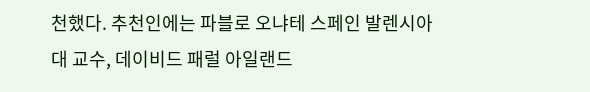천했다. 추천인에는 파블로 오냐테 스페인 발렌시아대 교수, 데이비드 패럴 아일랜드